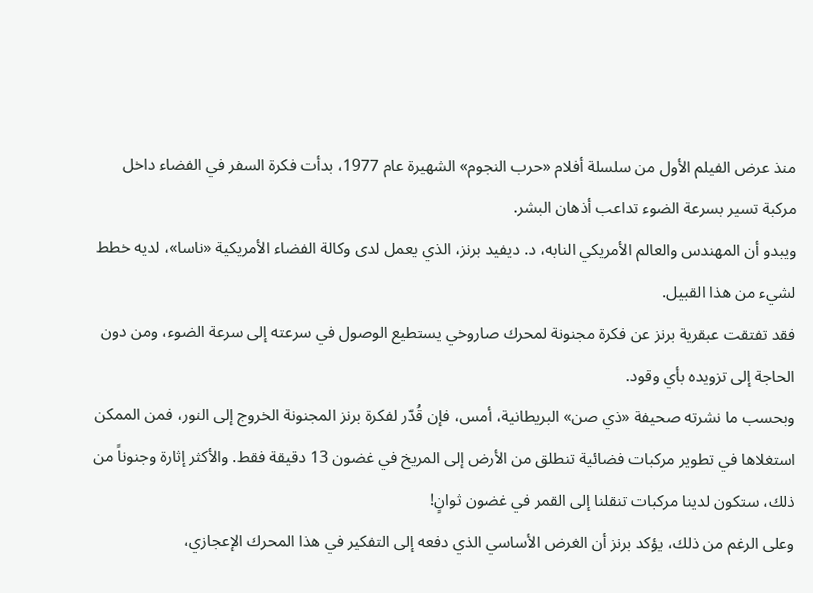منذ عرض الفيلم الأول من سلسلة أفلام «حرب النجوم» الشهيرة عام 1977، بدأت فكرة السفر في الفضاء داخل مركبة تسير بسرعة الضوء تداعب أذهان البشر.
ويبدو أن المهندس والعالم الأمريكي النابه، د. ديفيد برنز، الذي يعمل لدى وكالة الفضاء الأمريكية «ناسا»، لديه خطط لشيء من هذا القبيل.
فقد تفتقت عبقرية برنز عن فكرة مجنونة لمحرك صاروخي يستطيع الوصول في سرعته إلى سرعة الضوء، ومن دون الحاجة إلى تزويده بأي وقود.
وبحسب ما نشرته صحيفة «ذي صن» البريطانية، أمس، فإن قُدّر لفكرة برنز المجنونة الخروج إلى النور، فمن الممكن استغلاها في تطوير مركبات فضائية تنطلق من الأرض إلى المريخ في غضون 13 دقيقة فقط. والأكثر إثارة وجنوناً من ذلك، ستكون لدينا مركبات تنقلنا إلى القمر في غضون ثوانٍ!
وعلى الرغم من ذلك، يؤكد برنز أن الغرض الأساسي الذي دفعه إلى التفكير في هذا المحرك الإعجازي،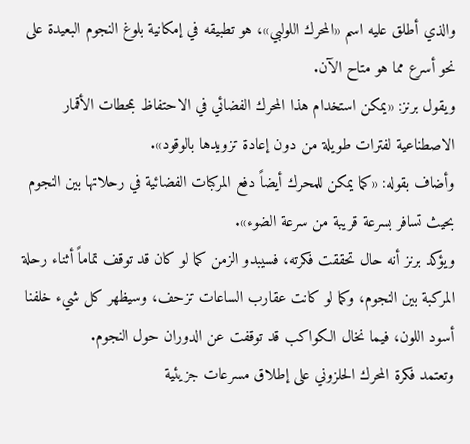والذي أطلق عليه اسم «المحرك اللولبي»، هو تطبيقه في إمكانية بلوغ النجوم البعيدة على نحو أسرع مما هو متاح الآن.
ويقول برنز: «يمكن استخدام هذا المحرك الفضائي في الاحتفاظ بمحطات الأقمار الاصطناعية لفترات طويلة من دون إعادة تزويدها بالوقود».
وأضاف بقوله: «كما يمكن للمحرك أيضاً دفع المركبات الفضائية في رحلاتها بين النجوم بحيث تسافر بسرعة قريبة من سرعة الضوء».
ويؤكد برنز أنه حال تحققت فكرته، فسيبدو الزمن كما لو كان قد توقف تماماً أثناء رحلة المركبة بين النجوم، وكما لو كانت عقارب الساعات تزحف، وسيظهر كل شيء خلفنا أسود اللون، فيما نخال الكواكب قد توقفت عن الدوران حول النجوم.
وتعتمد فكرة المحرك الحلزوني على إطلاق مسرعات جزيئية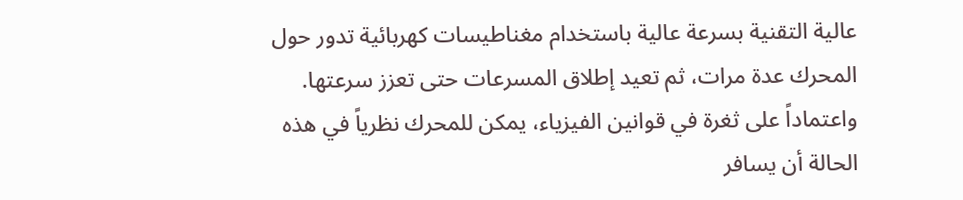عالية التقنية بسرعة عالية باستخدام مغناطيسات كهربائية تدور حول المحرك عدة مرات، ثم تعيد إطلاق المسرعات حتى تعزز سرعتها.
واعتماداً على ثغرة في قوانين الفيزياء، يمكن للمحرك نظرياً في هذه الحالة أن يسافر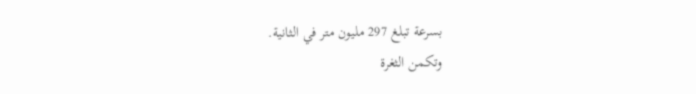بسرعة تبلغ 297 مليون متر في الثانية.
وتكمن الثغرة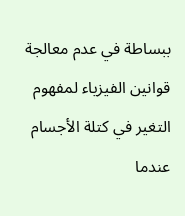ببساطة في عدم معالجة قوانين الفيزياء لمفهوم التغير في كتلة الأجسام عندما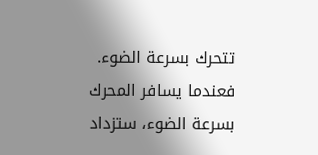تتحرك بسرعة الضوء.
فعندما يسافر المحرك بسرعة الضوء، ستزداد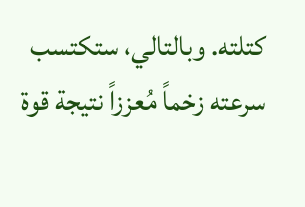كتلته. وبالتالي، ستكتسب سرعته زخماً مُعززاً نتيجة قوة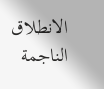الانطلاق الناجمة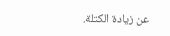عن زيادة الكتلة.